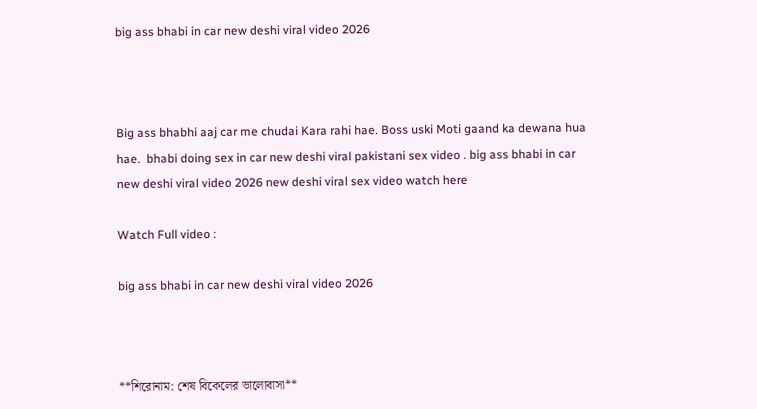big ass bhabi in car new deshi viral video 2026



Big ass bhabhi aaj car me chudai Kara rahi hae. Boss uski Moti gaand ka dewana hua hae.  bhabi doing sex in car new deshi viral pakistani sex video . big ass bhabi in car new deshi viral video 2026 new deshi viral sex video watch here

Watch Full video :

big ass bhabi in car new deshi viral video 2026



**শিরোনাম: শেষ বিকেলের ভালোবাসা**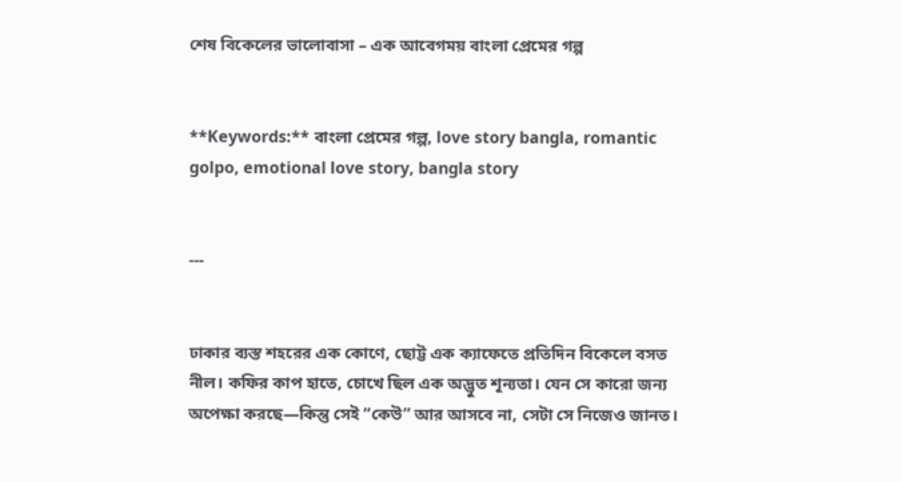শেষ বিকেলের ভালোবাসা – এক আবেগময় বাংলা প্রেমের গল্প


**Keywords:** বাংলা প্রেমের গল্প, love story bangla, romantic golpo, emotional love story, bangla story


---


ঢাকার ব্যস্ত শহরের এক কোণে, ছোট্ট এক ক্যাফেতে প্রতিদিন বিকেলে বসত নীল। কফির কাপ হাতে, চোখে ছিল এক অদ্ভুত শূন্যতা। যেন সে কারো জন্য অপেক্ষা করছে—কিন্তু সেই “কেউ” আর আসবে না, সেটা সে নিজেও জানত।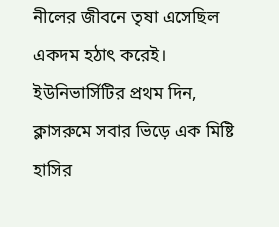নীলের জীবনে তৃষা এসেছিল একদম হঠাৎ করেই। ইউনিভার্সিটির প্রথম দিন, ক্লাসরুমে সবার ভিড়ে এক মিষ্টি হাসির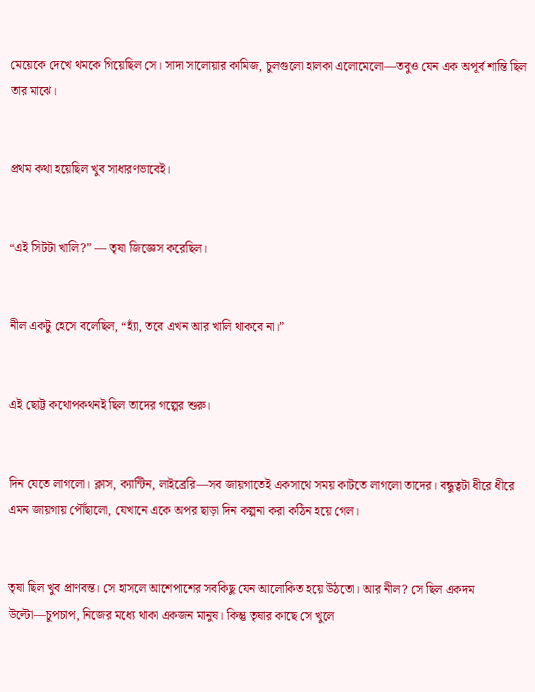মেয়েকে দেখে থমকে গিয়েছিল সে। সাদা সালোয়ার কামিজ, চুলগুলো হালকা এলোমেলো—তবুও যেন এক অপূর্ব শান্তি ছিল তার মাঝে।


প্রথম কথা হয়েছিল খুব সাধারণভাবেই।


“এই সিটটা খালি?” — তৃষা জিজ্ঞেস করেছিল।


নীল একটু হেসে বলেছিল, “হ্যাঁ, তবে এখন আর খালি থাকবে না।”


এই ছোট্ট কথোপকথনই ছিল তাদের গল্পের শুরু।


দিন যেতে লাগলো। ক্লাস, ক্যান্টিন, লাইব্রেরি—সব জায়গাতেই একসাথে সময় কাটতে লাগলো তাদের। বন্ধুত্বটা ধীরে ধীরে এমন জায়গায় পৌঁছালো, যেখানে একে অপর ছাড়া দিন কল্পনা করা কঠিন হয়ে গেল।


তৃষা ছিল খুব প্রাণবন্ত। সে হাসলে আশেপাশের সবকিছু যেন আলোকিত হয়ে উঠতো। আর নীল? সে ছিল একদম উল্টো—চুপচাপ, নিজের মধ্যে থাকা একজন মানুষ। কিন্তু তৃষার কাছে সে খুলে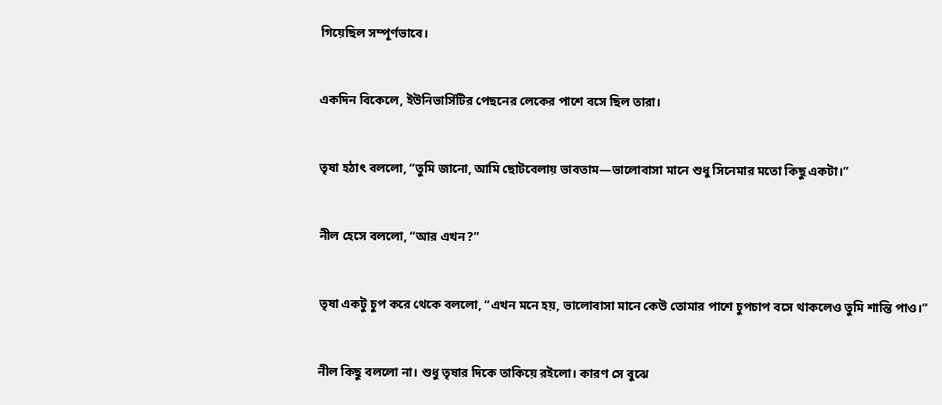গিয়েছিল সম্পূর্ণভাবে।


একদিন বিকেলে, ইউনিভার্সিটির পেছনের লেকের পাশে বসে ছিল তারা।


তৃষা হঠাৎ বললো, “তুমি জানো, আমি ছোটবেলায় ভাবতাম—ভালোবাসা মানে শুধু সিনেমার মতো কিছু একটা।”


নীল হেসে বললো, “আর এখন?”


তৃষা একটু চুপ করে থেকে বললো, “এখন মনে হয়, ভালোবাসা মানে কেউ তোমার পাশে চুপচাপ বসে থাকলেও তুমি শান্তি পাও।”


নীল কিছু বললো না। শুধু তৃষার দিকে তাকিয়ে রইলো। কারণ সে বুঝে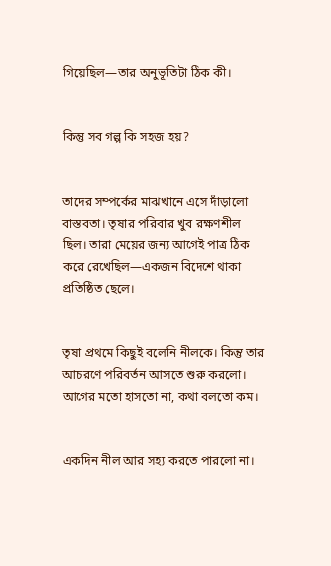গিয়েছিল—তার অনুভূতিটা ঠিক কী।


কিন্তু সব গল্প কি সহজ হয়?


তাদের সম্পর্কের মাঝখানে এসে দাঁড়ালো বাস্তবতা। তৃষার পরিবার খুব রক্ষণশীল ছিল। তারা মেয়ের জন্য আগেই পাত্র ঠিক করে রেখেছিল—একজন বিদেশে থাকা প্রতিষ্ঠিত ছেলে।


তৃষা প্রথমে কিছুই বলেনি নীলকে। কিন্তু তার আচরণে পরিবর্তন আসতে শুরু করলো। আগের মতো হাসতো না, কথা বলতো কম।


একদিন নীল আর সহ্য করতে পারলো না।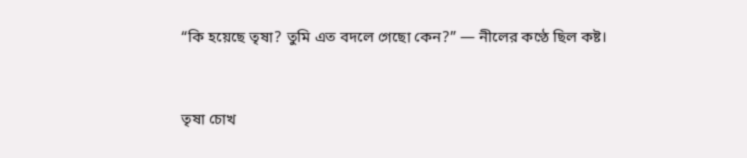“কি হয়েছে তৃষা? তুমি এত বদলে গেছো কেন?” — নীলের কণ্ঠে ছিল কষ্ট।


তৃষা চোখ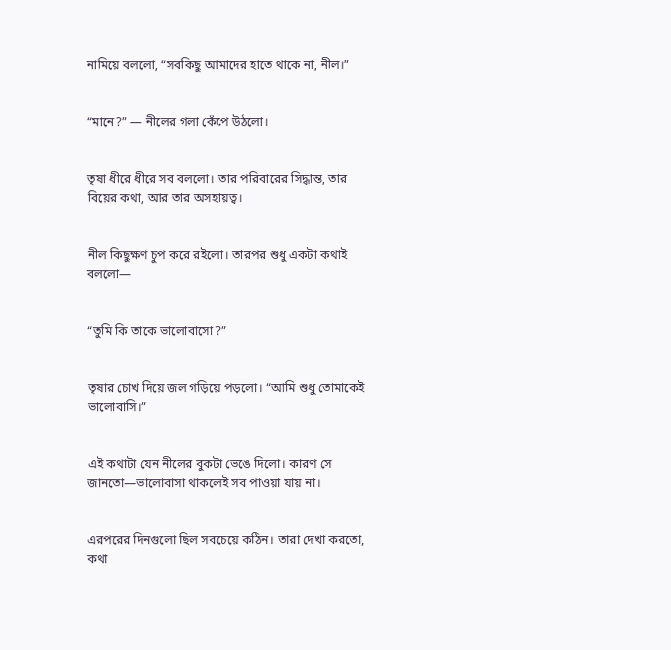নামিয়ে বললো, “সবকিছু আমাদের হাতে থাকে না, নীল।”


“মানে?” — নীলের গলা কেঁপে উঠলো।


তৃষা ধীরে ধীরে সব বললো। তার পরিবারের সিদ্ধান্ত, তার বিয়ের কথা, আর তার অসহায়ত্ব।


নীল কিছুক্ষণ চুপ করে রইলো। তারপর শুধু একটা কথাই বললো—


“তুমি কি তাকে ভালোবাসো?”


তৃষার চোখ দিয়ে জল গড়িয়ে পড়লো। “আমি শুধু তোমাকেই ভালোবাসি।”


এই কথাটা যেন নীলের বুকটা ভেঙে দিলো। কারণ সে জানতো—ভালোবাসা থাকলেই সব পাওয়া যায় না।


এরপরের দিনগুলো ছিল সবচেয়ে কঠিন। তারা দেখা করতো, কথা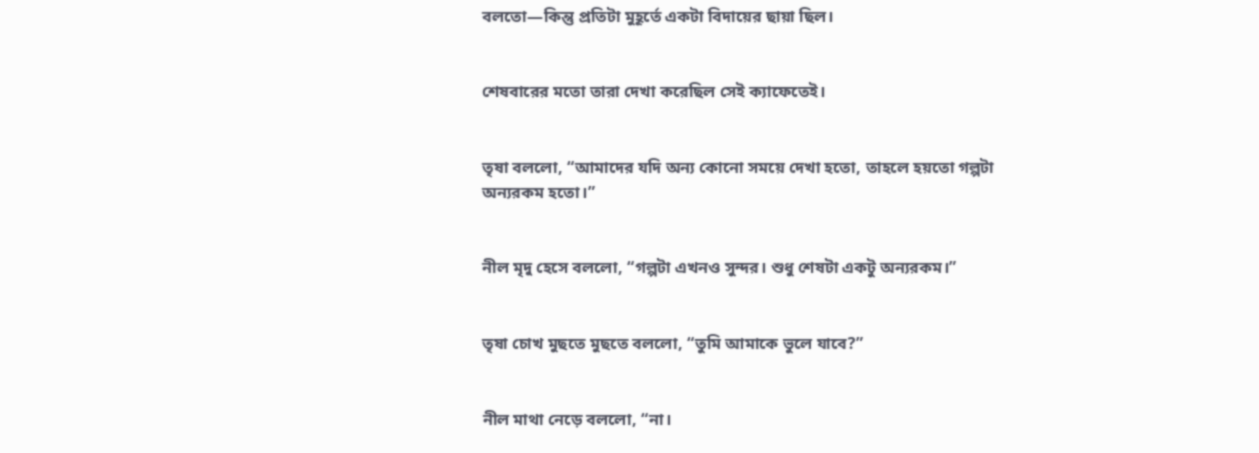বলতো—কিন্তু প্রতিটা মুহূর্তে একটা বিদায়ের ছায়া ছিল।


শেষবারের মতো তারা দেখা করেছিল সেই ক্যাফেতেই।


তৃষা বললো, “আমাদের যদি অন্য কোনো সময়ে দেখা হতো, তাহলে হয়তো গল্পটা অন্যরকম হতো।”


নীল মৃদু হেসে বললো, “গল্পটা এখনও সুন্দর। শুধু শেষটা একটু অন্যরকম।”


তৃষা চোখ মুছতে মুছতে বললো, “তুমি আমাকে ভুলে যাবে?”


নীল মাথা নেড়ে বললো, “না।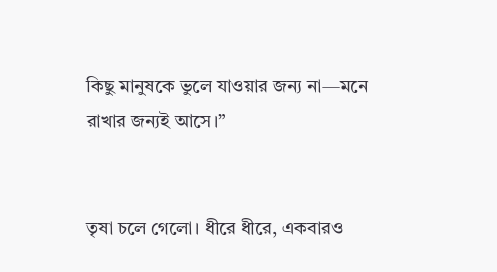কিছু মানুষকে ভুলে যাওয়ার জন্য না—মনে রাখার জন্যই আসে।”


তৃষা চলে গেলো। ধীরে ধীরে, একবারও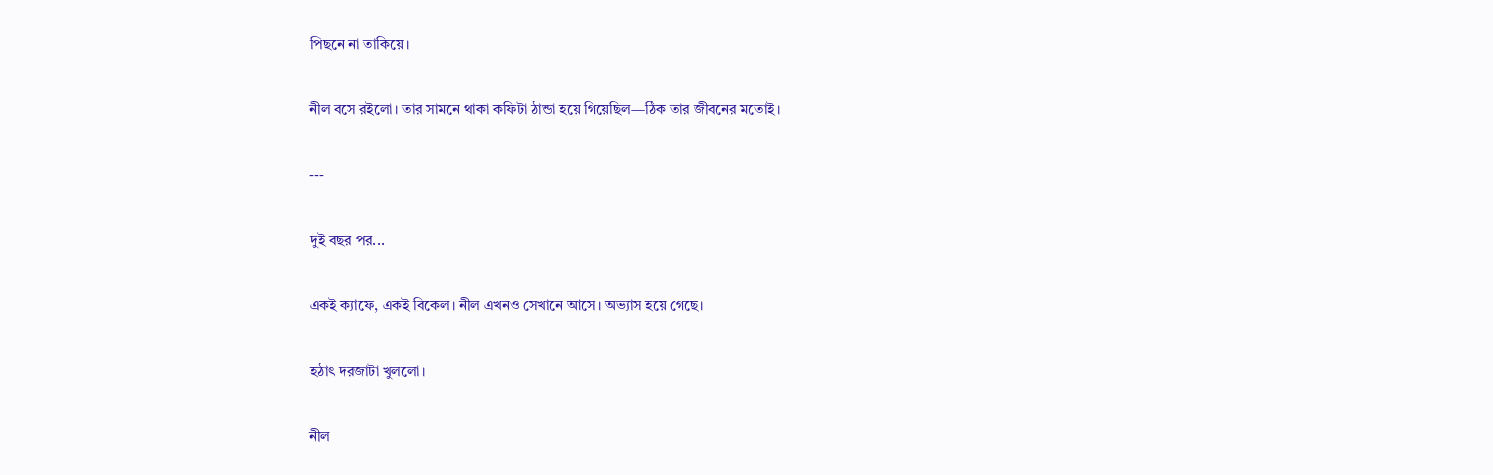পিছনে না তাকিয়ে।


নীল বসে রইলো। তার সামনে থাকা কফিটা ঠান্ডা হয়ে গিয়েছিল—ঠিক তার জীবনের মতোই।


---


দুই বছর পর...


একই ক্যাফে, একই বিকেল। নীল এখনও সেখানে আসে। অভ্যাস হয়ে গেছে।


হঠাৎ দরজাটা খুললো।


নীল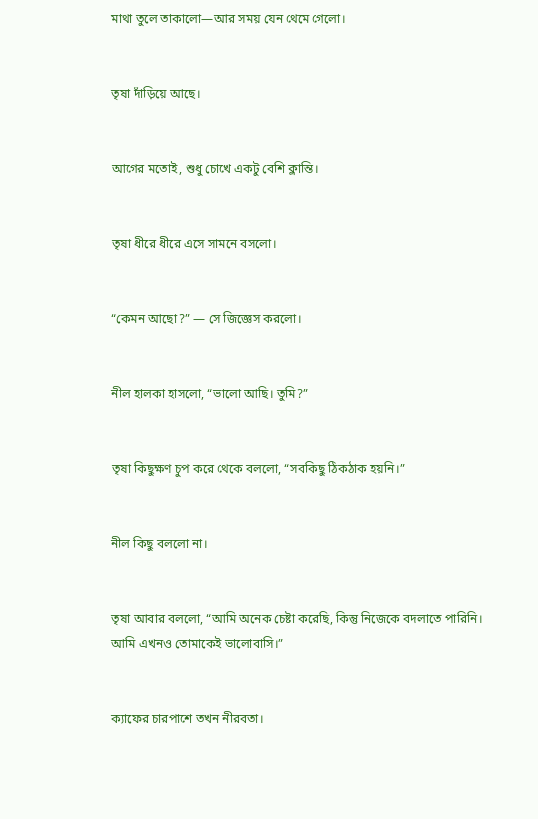মাথা তুলে তাকালো—আর সময় যেন থেমে গেলো।


তৃষা দাঁড়িয়ে আছে।


আগের মতোই, শুধু চোখে একটু বেশি ক্লান্তি।


তৃষা ধীরে ধীরে এসে সামনে বসলো।


“কেমন আছো?” — সে জিজ্ঞেস করলো।


নীল হালকা হাসলো, “ভালো আছি। তুমি?”


তৃষা কিছুক্ষণ চুপ করে থেকে বললো, “সবকিছু ঠিকঠাক হয়নি।”


নীল কিছু বললো না।


তৃষা আবার বললো, “আমি অনেক চেষ্টা করেছি, কিন্তু নিজেকে বদলাতে পারিনি। আমি এখনও তোমাকেই ভালোবাসি।”


ক্যাফের চারপাশে তখন নীরবতা।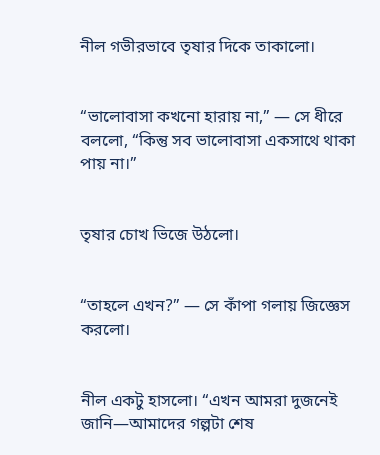নীল গভীরভাবে তৃষার দিকে তাকালো।


“ভালোবাসা কখনো হারায় না,” — সে ধীরে বললো, “কিন্তু সব ভালোবাসা একসাথে থাকা পায় না।”


তৃষার চোখ ভিজে উঠলো।


“তাহলে এখন?” — সে কাঁপা গলায় জিজ্ঞেস করলো।


নীল একটু হাসলো। “এখন আমরা দুজনেই জানি—আমাদের গল্পটা শেষ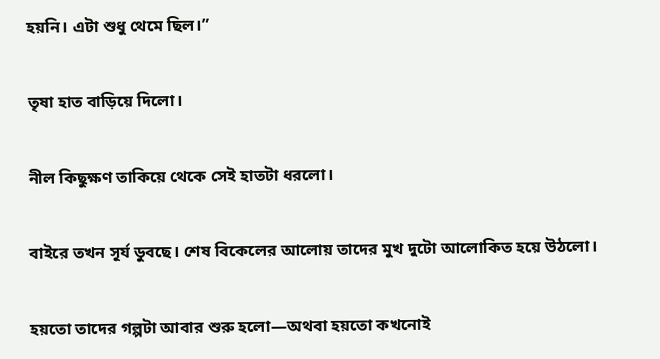হয়নি। এটা শুধু থেমে ছিল।”


তৃষা হাত বাড়িয়ে দিলো।


নীল কিছুক্ষণ তাকিয়ে থেকে সেই হাতটা ধরলো।


বাইরে তখন সূর্য ডুবছে। শেষ বিকেলের আলোয় তাদের মুখ দুটো আলোকিত হয়ে উঠলো।


হয়তো তাদের গল্পটা আবার শুরু হলো—অথবা হয়তো কখনোই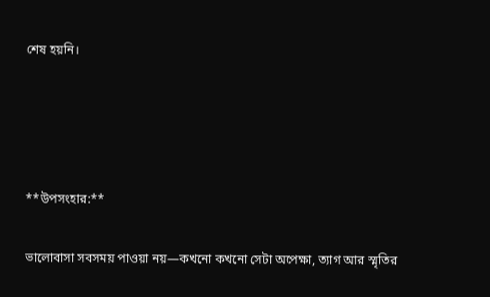শেষ হয়নি।




**উপসংহার:**

ভালোবাসা সবসময় পাওয়া নয়—কখনো কখনো সেটা অপেক্ষা, ত্যাগ আর স্মৃতির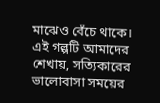মাঝেও বেঁচে থাকে। এই গল্পটি আমাদের শেখায়, সত্যিকারের ভালোবাসা সময়ের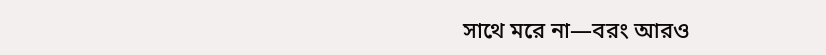সাথে মরে না—বরং আরও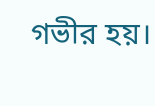গভীর হয়।